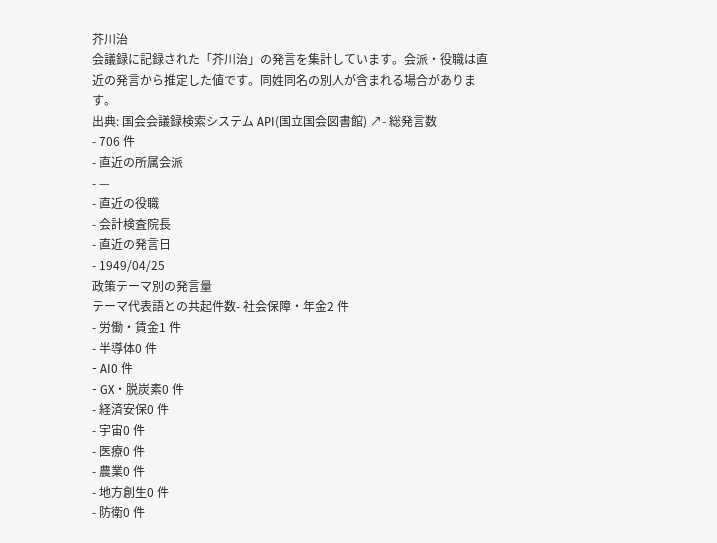芥川治
会議録に記録された「芥川治」の発言を集計しています。会派・役職は直近の発言から推定した値です。同姓同名の別人が含まれる場合があります。
出典: 国会会議録検索システム API(国立国会図書館) ↗- 総発言数
- 706 件
- 直近の所属会派
- —
- 直近の役職
- 会計検査院長
- 直近の発言日
- 1949/04/25
政策テーマ別の発言量
テーマ代表語との共起件数- 社会保障・年金2 件
- 労働・賃金1 件
- 半導体0 件
- AI0 件
- GX・脱炭素0 件
- 経済安保0 件
- 宇宙0 件
- 医療0 件
- 農業0 件
- 地方創生0 件
- 防衛0 件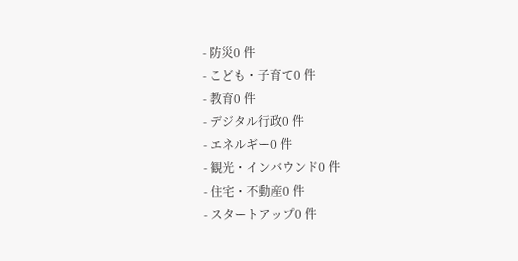- 防災0 件
- こども・子育て0 件
- 教育0 件
- デジタル行政0 件
- エネルギー0 件
- 観光・インバウンド0 件
- 住宅・不動産0 件
- スタートアップ0 件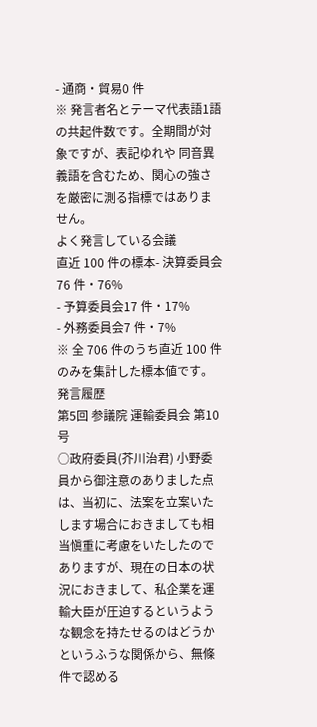- 通商・貿易0 件
※ 発言者名とテーマ代表語1語の共起件数です。全期間が対象ですが、表記ゆれや 同音異義語を含むため、関心の強さを厳密に測る指標ではありません。
よく発言している会議
直近 100 件の標本- 決算委員会76 件・76%
- 予算委員会17 件・17%
- 外務委員会7 件・7%
※ 全 706 件のうち直近 100 件のみを集計した標本値です。
発言履歴
第5回 参議院 運輸委員会 第10号
○政府委員(芥川治君) 小野委員から御注意のありました点は、当初に、法案を立案いたします場合におきましても相当愼重に考慮をいたしたのでありますが、現在の日本の状況におきまして、私企業を運輸大臣が圧迫するというような観念を持たせるのはどうかというふうな関係から、無條件で認める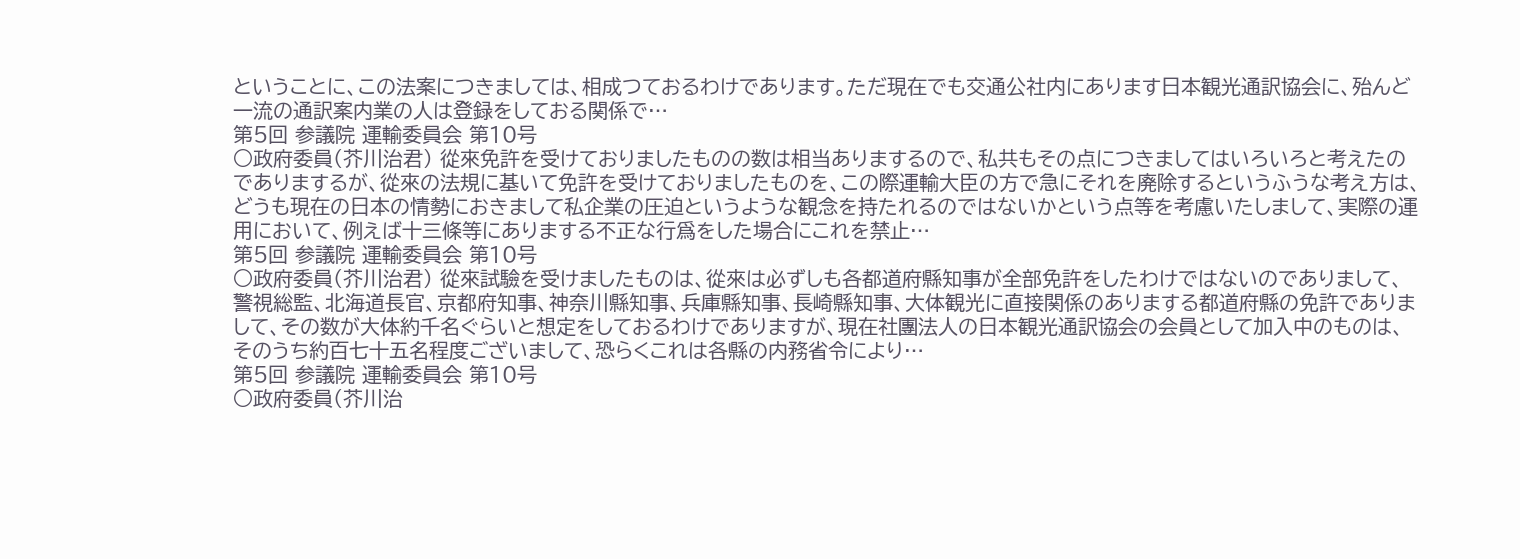ということに、この法案につきましては、相成つておるわけであります。ただ現在でも交通公社内にあります日本観光通訳協会に、殆んど一流の通訳案内業の人は登録をしておる関係で…
第5回 参議院 運輸委員会 第10号
○政府委員(芥川治君) 從來免許を受けておりましたものの数は相当ありまするので、私共もその点につきましてはいろいろと考えたのでありまするが、從來の法規に基いて免許を受けておりましたものを、この際運輸大臣の方で急にそれを廃除するというふうな考え方は、どうも現在の日本の情勢におきまして私企業の圧迫というような観念を持たれるのではないかという点等を考慮いたしまして、実際の運用において、例えば十三條等にありまする不正な行爲をした場合にこれを禁止…
第5回 参議院 運輸委員会 第10号
○政府委員(芥川治君) 從來試驗を受けましたものは、從來は必ずしも各都道府縣知事が全部免許をしたわけではないのでありまして、警視総監、北海道長官、京都府知事、神奈川縣知事、兵庫縣知事、長崎縣知事、大体観光に直接関係のありまする都道府縣の免許でありまして、その数が大体約千名ぐらいと想定をしておるわけでありますが、現在社團法人の日本観光通訳協会の会員として加入中のものは、そのうち約百七十五名程度ございまして、恐らくこれは各縣の内務省令により…
第5回 参議院 運輸委員会 第10号
○政府委員(芥川治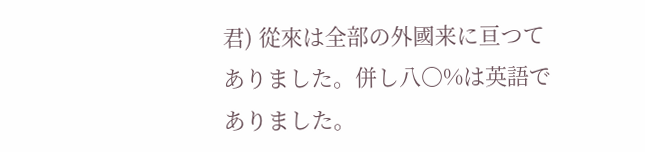君) 從來は全部の外國来に亘つてありました。併し八〇%は英語でありました。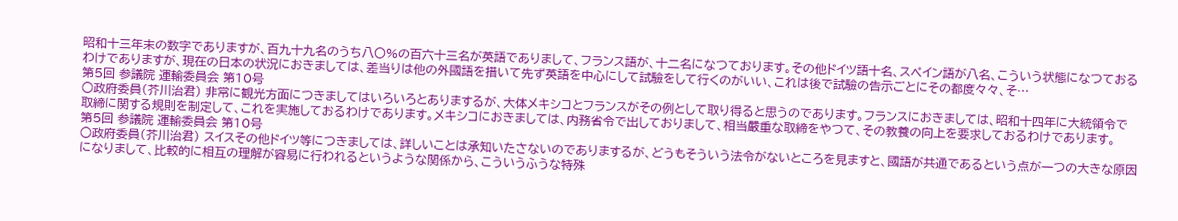昭和十三年末の数字でありますが、百九十九名のうち八〇%の百六十三名が英語でありまして、フランス語が、十二名になつております。その他ドイツ語十名、スペイン語が八名、こういう状態になつておるわけでありますが、現在の日本の状況におきましては、差当りは他の外國語を措いて先ず英語を中心にして試驗をして行くのがいい、これは後で試驗の告示ごとにその都度々々、そ…
第5回 参議院 運輸委員会 第10号
○政府委員(芥川治君) 非常に観光方面につきましてはいろいろとありまするが、大体メキシコとフランスがその例として取り得ると思うのであります。フランスにおきましては、昭和十四年に大統領令で取締に関する規則を制定して、これを実施しておるわけであります。メキシコにおきましては、内務省令で出しておりまして、相当嚴重な取締をやつて、その教養の向上を要求しておるわけであります。
第5回 参議院 運輸委員会 第10号
○政府委員(芥川治君) スイスその他ドイツ等につきましては、詳しいことは承知いたさないのでありまするが、どうもそういう法令がないところを見ますと、國語が共通であるという点が一つの大きな原因になりまして、比較的に相互の理解が容易に行われるというような関係から、こういうふうな特殊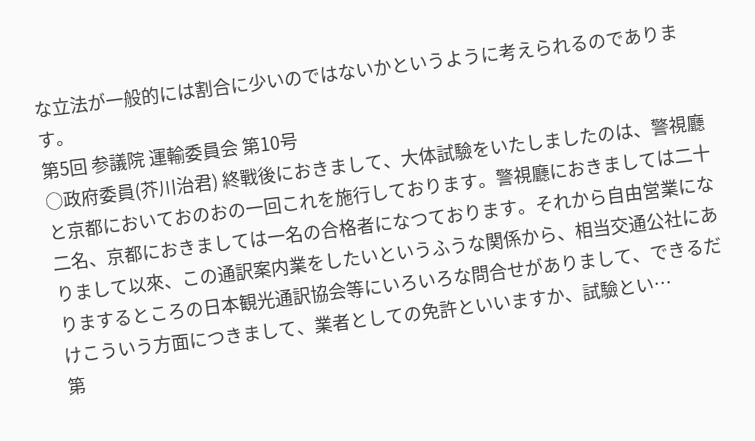な立法が一般的には割合に少いのではないかというように考えられるのであります。
第5回 参議院 運輸委員会 第10号
○政府委員(芥川治君) 終戰後におきまして、大体試驗をいたしましたのは、警視廳と京都においておのおの一回これを施行しております。警視廳におきましては二十二名、京都におきましては一名の合格者になつております。それから自由営業になりまして以來、この通訳案内業をしたいというふうな関係から、相当交通公社にありまするところの日本観光通訳協会等にいろいろな問合せがありまして、できるだけこういう方面につきまして、業者としての免許といいますか、試驗とい…
第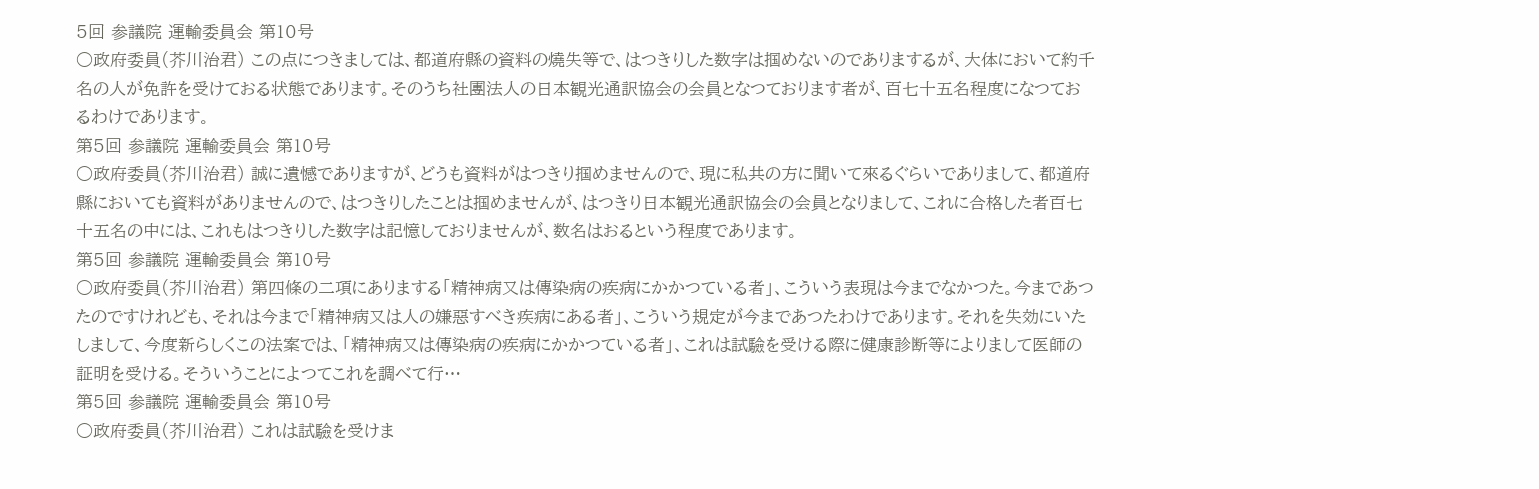5回 参議院 運輸委員会 第10号
○政府委員(芥川治君) この点につきましては、都道府縣の資料の燒失等で、はつきりした数字は掴めないのでありまするが、大体において約千名の人が免許を受けておる状態であります。そのうち社團法人の日本観光通訳協会の会員となつております者が、百七十五名程度になつておるわけであります。
第5回 参議院 運輸委員会 第10号
○政府委員(芥川治君) 誠に遺憾でありますが、どうも資料がはつきり掴めませんので、現に私共の方に聞いて來るぐらいでありまして、都道府縣においても資料がありませんので、はつきりしたことは掴めませんが、はつきり日本観光通訳協会の会員となりまして、これに合格した者百七十五名の中には、これもはつきりした数字は記憶しておりませんが、数名はおるという程度であります。
第5回 参議院 運輸委員会 第10号
○政府委員(芥川治君) 第四條の二項にありまする「精神病又は傳染病の疾病にかかつている者」、こういう表現は今までなかつた。今まであつたのですけれども、それは今まで「精神病又は人の嫌惡すべき疾病にある者」、こういう規定が今まであつたわけであります。それを失効にいたしまして、今度新らしくこの法案では、「精神病又は傳染病の疾病にかかつている者」、これは試驗を受ける際に健康診断等によりまして医師の証明を受ける。そういうことによつてこれを調べて行…
第5回 参議院 運輸委員会 第10号
○政府委員(芥川治君) これは試驗を受けま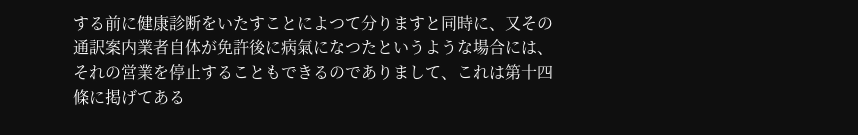する前に健康診断をいたすことによつて分りますと同時に、又その通訳案内業者自体が免許後に病氣になつたというような場合には、それの営業を停止することもできるのでありまして、これは第十四條に掲げてある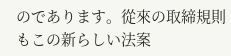のであります。從來の取締規則もこの新らしい法案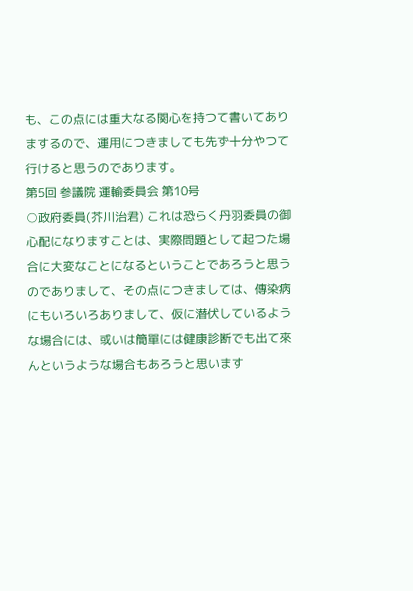も、この点には重大なる関心を持つて書いてありまするので、運用につきましても先ず十分やつて行けると思うのであります。
第5回 参議院 運輸委員会 第10号
○政府委員(芥川治君) これは恐らく丹羽委員の御心配になりますことは、実際問題として起つた場合に大変なことになるということであろうと思うのでありまして、その点につきましては、傳染病にもいろいろありまして、仮に潜伏しているような場合には、或いは簡單には健康診断でも出て來んというような場合もあろうと思います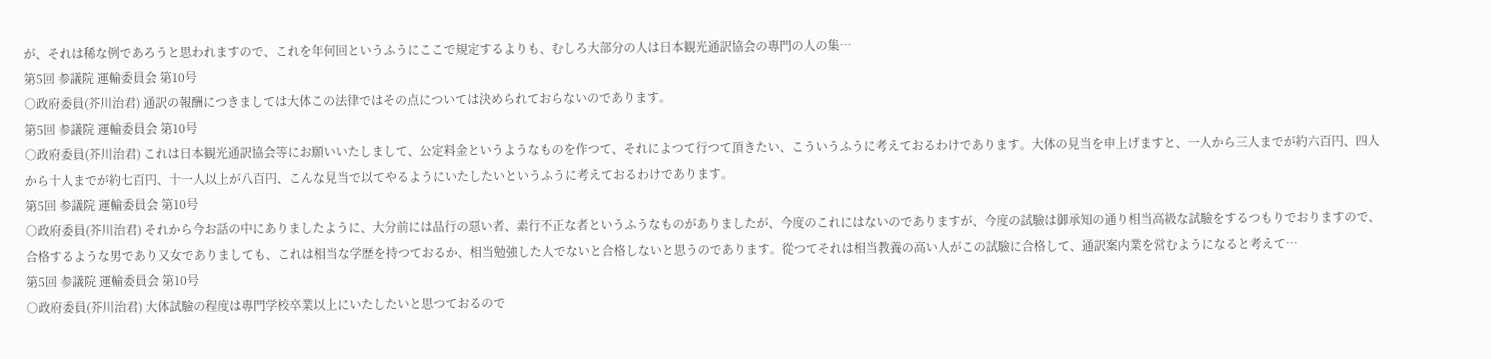が、それは稀な例であろうと思われますので、これを年何回というふうにここで規定するよりも、むしろ大部分の人は日本観光通訳協会の專門の人の集…
第5回 参議院 運輸委員会 第10号
○政府委員(芥川治君) 通訳の報酬につきましては大体この法律ではその点については決められておらないのであります。
第5回 参議院 運輸委員会 第10号
○政府委員(芥川治君) これは日本観光通訳協会等にお願いいたしまして、公定料金というようなものを作つて、それによつて行つて頂きたい、こういうふうに考えておるわけであります。大体の見当を申上げますと、一人から三人までが約六百円、四人から十人までが約七百円、十一人以上が八百円、こんな見当で以てやるようにいたしたいというふうに考えておるわけであります。
第5回 参議院 運輸委員会 第10号
○政府委員(芥川治君) それから今お話の中にありましたように、大分前には品行の惡い者、素行不正な者というふうなものがありましたが、今度のこれにはないのでありますが、今度の試驗は御承知の通り相当高級な試驗をするつもりでおりますので、合格するような男であり又女でありましても、これは相当な学歴を持つておるか、相当勉強した人でないと合格しないと思うのであります。從つてそれは相当教養の高い人がこの試驗に合格して、通訳案内業を営むようになると考えて…
第5回 参議院 運輸委員会 第10号
○政府委員(芥川治君) 大体試驗の程度は專門学校卒業以上にいたしたいと思つておるので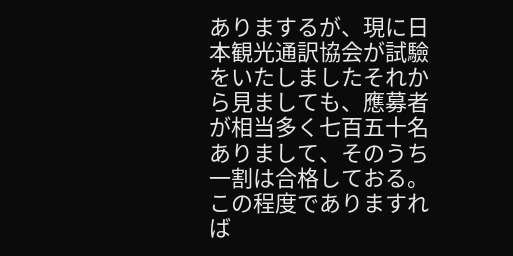ありまするが、現に日本観光通訳協会が試驗をいたしましたそれから見ましても、應募者が相当多く七百五十名ありまして、そのうち一割は合格しておる。この程度でありますれば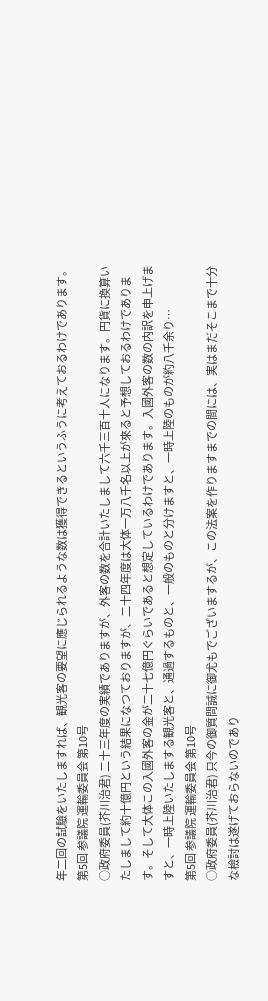年二回の試驗をいたしますれば、観光客の要望に應じられるような数は獲得できるというふうに考えておるわけであります。
第5回 参議院 運輸委員会 第10号
○政府委員(芥川治君) 二十三年度の実績でありますが、外客の数を合計いたしまして六千三百十人になります。円貨に換算いたしまして約十億円という結果になつておりますが、二十四年度は大体一万八千名以上が來ると予想しておるわけであります。そして大体この入國外客の金が二十七億円ぐらいであると想定しているわけであります。入國外客の数の内訳を申上げますと、一時上陸いたしまする観光客と、通過するものと、一般のものと分けますと、一時上陸のものが約八千余り…
第5回 参議院 運輸委員会 第10号
○政府委員(芥川治君) 只今の御質問誠に御尤もでございまするが、この法案を作りますまでの間には、実はまだそこまで十分な檢討は遂げておらないのであり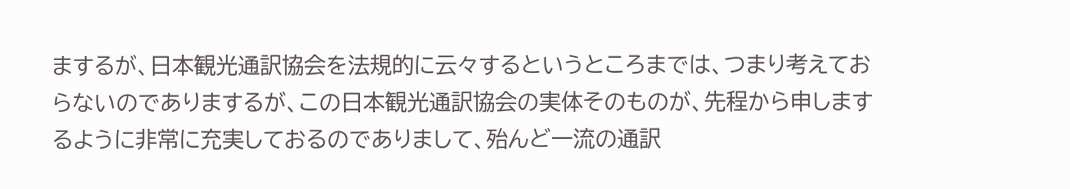まするが、日本観光通訳協会を法規的に云々するというところまでは、つまり考えておらないのでありまするが、この日本観光通訳協会の実体そのものが、先程から申しまするように非常に充実しておるのでありまして、殆んど一流の通訳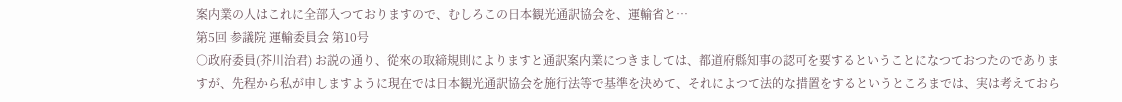案内業の人はこれに全部入つておりますので、むしろこの日本観光通訳協会を、運輸省と…
第5回 参議院 運輸委員会 第10号
○政府委員(芥川治君) お説の通り、從來の取締規則によりますと通訳案内業につきましては、都道府縣知事の認可を要するということになつておつたのでありますが、先程から私が申しますように現在では日本観光通訳協会を施行法等で基準を決めて、それによつて法的な措置をするというところまでは、実は考えておら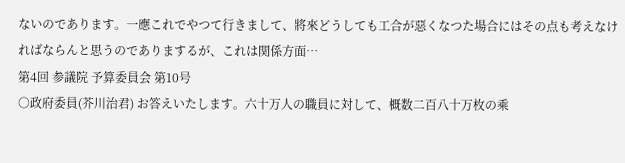ないのであります。一應これでやつて行きまして、將來どうしても工合が惡くなつた場合にはその点も考えなければならんと思うのでありまするが、これは関係方面…
第4回 参議院 予算委員会 第10号
○政府委員(芥川治君) お答えいたします。六十万人の職員に対して、概数二百八十万枚の乘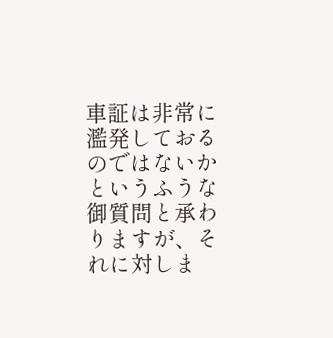車証は非常に濫発しておるのではないかというふうな御質問と承わりますが、それに対しま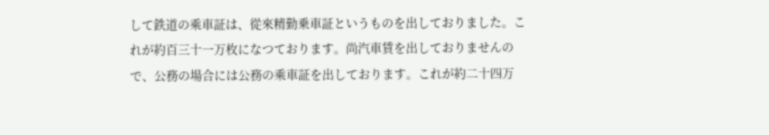して鉄道の乘車証は、從來精勤乗車証というものを出しておりました。これが約百三十一万枚になつております。尚汽車賃を出しておりませんので、公務の場合には公務の乘車証を出しております。これが約二十四万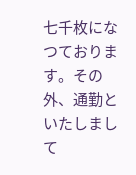七千枚になつております。その外、通勤といたしまして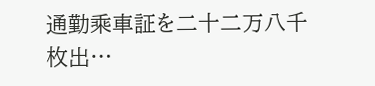通勤乘車証を二十二万八千枚出…